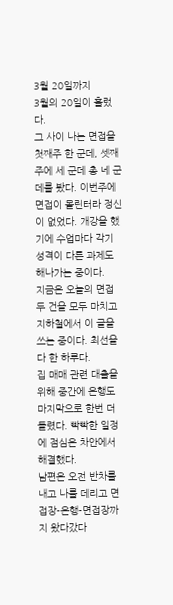3월 20일까지
3월의 20일이 흘렀다.
그 사이 나는 면접을 첫째주 한 군데, 셋째주에 세 군데 총 네 군데를 봤다. 이번주에 면접이 몰린터라 정신이 없었다. 개강을 했기에 수업마다 각기 성격이 다른 과제도 해나가는 중이다.
지금은 오늘의 면접 두 건을 모두 마치고 지하철에서 이 글을 쓰는 중이다. 최선을 다 한 하루다.
집 매매 관련 대출을 위해 중간에 은행도 마지막으로 한번 더 들렸다. 빡빡한 일정에 점심은 차안에서 해결했다.
남편은 오전 반차를 내고 나를 데리고 면접장-은행-면접장까지 왔다갔다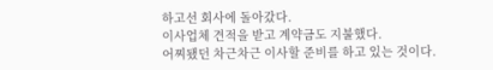하고선 회사에 돌아갔다.
이사업체 견적을 받고 계약금도 지불했다.
어찌됐던 차근차근 이사할 준비를 하고 있는 것이다.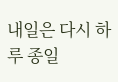내일은 다시 하루 종일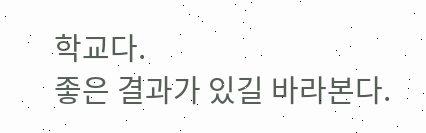학교다.
좋은 결과가 있길 바라본다.